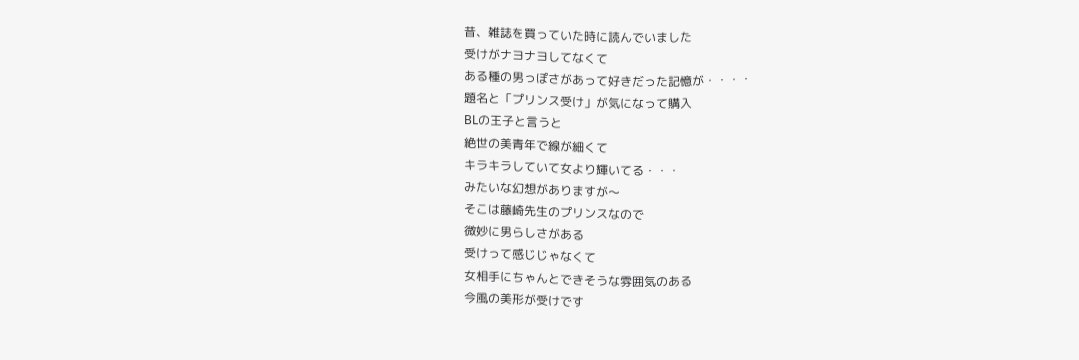昔、雑誌を買っていた時に読んでいました
受けがナヨナヨしてなくて
ある種の男っぽさがあって好きだった記憶が・・・・
題名と「プリンス受け」が気になって購入
BLの王子と言うと
絶世の美青年で線が細くて
キラキラしていて女より輝いてる・・・
みたいな幻想がありますが〜
そこは藤崎先生のプリンスなので
微妙に男らしさがある
受けって感じじゃなくて
女相手にちゃんとできそうな雰囲気のある
今風の美形が受けです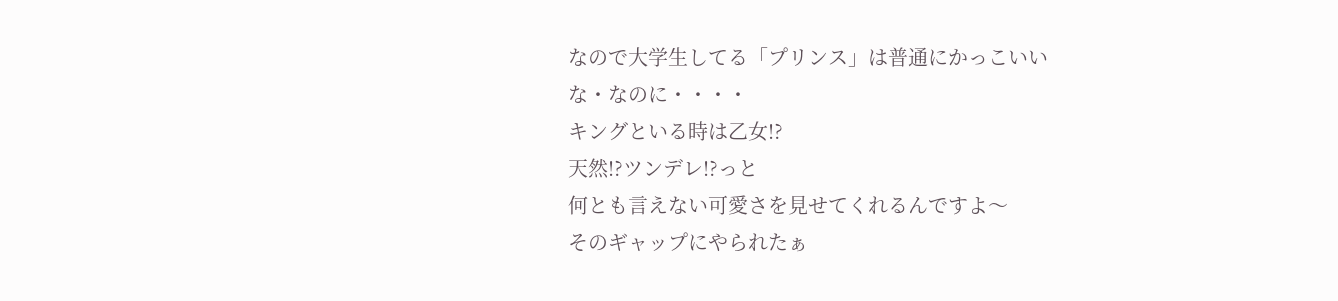なので大学生してる「プリンス」は普通にかっこいい
な・なのに・・・・
キングといる時は乙女!?
天然!?ツンデレ!?っと
何とも言えない可愛さを見せてくれるんですよ〜
そのギャップにやられたぁ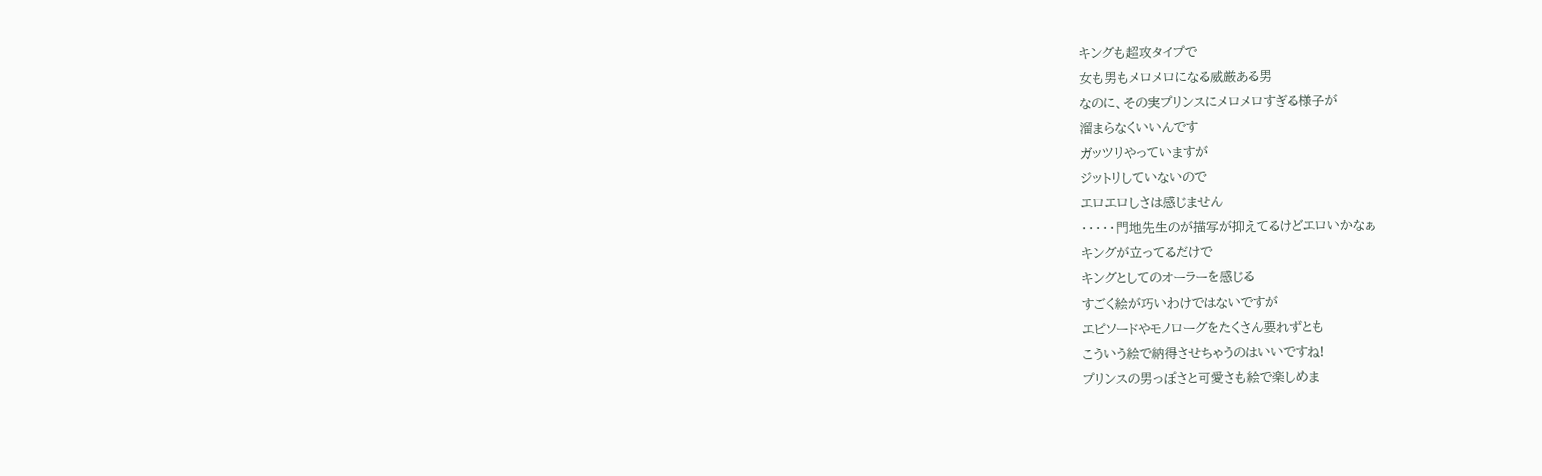キングも超攻タイプで
女も男もメロメロになる威厳ある男
なのに、その実プリンスにメロメロすぎる様子が
溜まらなくいいんです
ガッツリやっていますが
ジットリしていないので
エロエロしさは感じません
・・・・・門地先生のが描写が抑えてるけどエロいかなぁ
キングが立ってるだけで
キングとしてのオーラーを感じる
すごく絵が巧いわけではないですが
エピソードやモノローグをたくさん要れずとも
こういう絵で納得させちゃうのはいいですね!
プリンスの男っぽさと可愛さも絵で楽しめま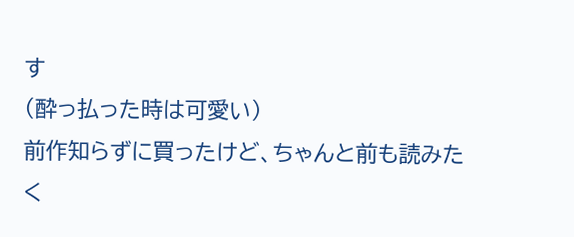す
(酔っ払った時は可愛い)
前作知らずに買ったけど、ちゃんと前も読みたく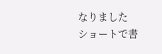なりました
ショートで書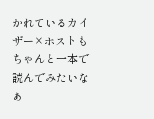かれているカイザー×ホストも
ちゃんと一本で読んでみたいなぁ